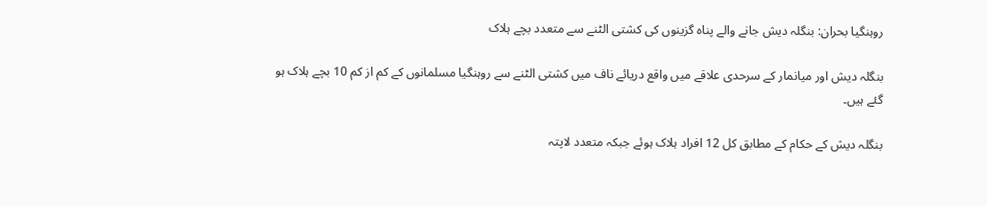روہنگیا بحران: بنگلہ دیش جانے والے پناہ گزینوں کی کشتی الٹنے سے متعدد بچے ہلاک

بنگلہ دیش اور میانمار کے سرحدی علاقے میں واقع دریائے ناف میں کشتی الٹنے سے روہنگیا مسلمانوں کے کم از کم 10 بچے ہلاک ہو گئے ہیں۔

بنگلہ دیش کے حکام کے مطابق کل 12 افراد ہلاک ہوئے جبکہ متعدد لاپتہ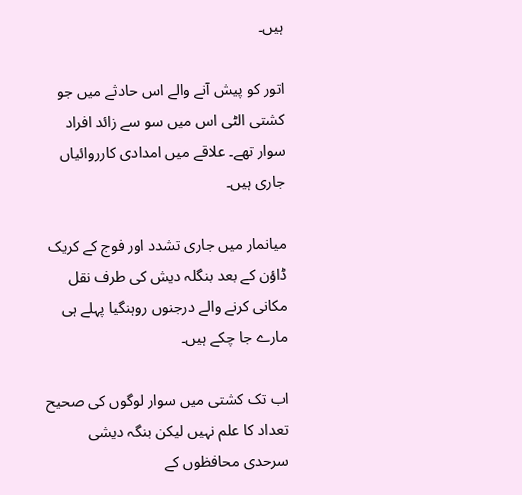ہیں۔

اتور کو پیش آنے والے اس حادثے میں جو کشتی الٹی اس میں سو سے زائد افراد سوار تھے۔ علاقے میں امدادی کارروائیاں جاری ہیں۔

میانمار میں جاری تشدد اور فوج کے کریک ڈاؤن کے بعد بنگلہ دیش کی طرف نقل مکانی کرنے والے درجنوں روہنگیا پہلے ہی مارے جا چکے ہیں۔

اب تک کشتی میں سوار لوگوں کی صحیح تعداد کا علم نہیں لیکن بنگہ دیشی سرحدی محافظوں کے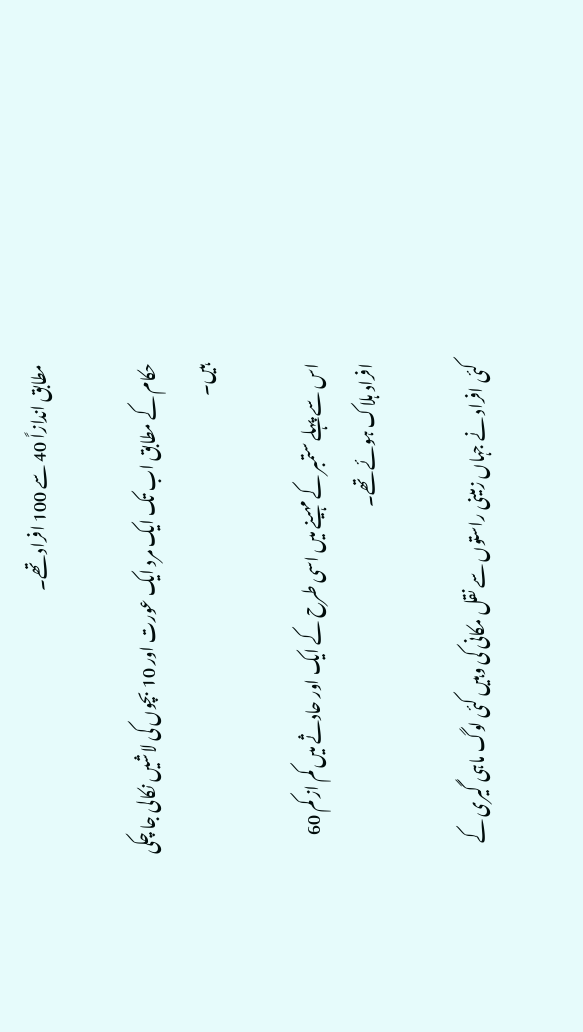مطابق اندازاً 40 سے 100 افراد تھے۔

حکام کے مطابق اب تک ایک مرد ایک عورت اور 10 بچوں کی لاشیں نکالی جا چکی ہیں۔

اس سے پہلے ستمبر کے مہینے میں اسی طرح کے ایک اور حادثے میں کم از کم 60 افراد ہلاک ہوئے تھے۔

کئی افراد نے جہاں زمینی راستوں سے نقل مکانی کی وہیں کئی لوگ ماہی گیری کے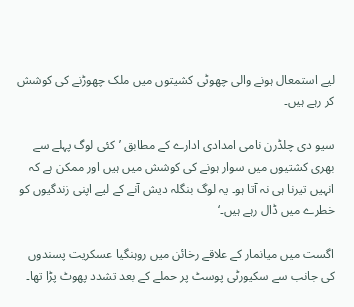لیے استمعال ہونے والی چھوٹی کشیتوں میں ملک چھوڑنے کی کوشش کر رہے ہیں۔

سیو دی چلڈرن نامی امدادی ادارے کے مطابق ’کئی لوگ پہلے سے بھری کشتیوں میں سوار ہونے کی کوشش میں ہیں اور ممکن ہے کہ انہیں تیرنا ہی نہ آتا ہو۔ یہ لوگ بنگلہ دیش آنے کے لیے اپنی زندگیوں کو خطرے میں ڈال رہے ہیں۔‘

اگست میں میانمار کے علاقے رخائن میں روہنگیا عسکریت پسندوں کی جانب سے سکیورٹی پوسٹ پر حملے کے بعد تشدد پھوٹ پڑا تھا۔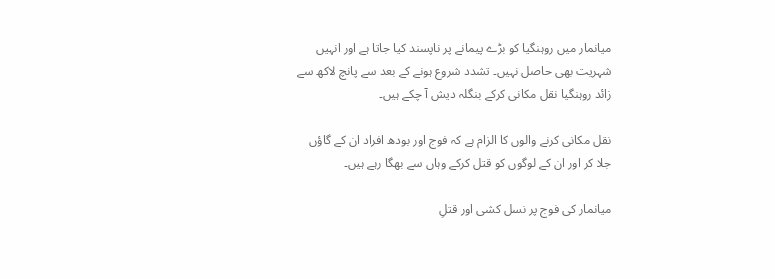میانمار میں روہنگیا کو بڑے پیمانے پر ناپسند کیا جاتا ہے اور انہیں شہریت بھی حاصل نہیں۔ تشدد شروع ہونے کے بعد سے پانچ لاکھ سے زائد روہنگیا نقل مکانی کرکے بنگلہ دیش آ چکے ہیں۔

نقل مکانی کرنے والوں کا الزام ہے کہ فوج اور بودھ افراد ان کے گاؤں جلا کر اور ان کے لوگوں کو قتل کرکے وہاں سے بھگا رہے ہیں۔

میانمار کی فوج پر نسل کشی اور قتلِ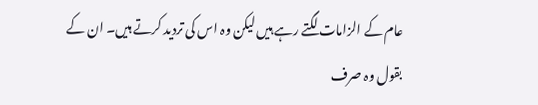عام کے الزامات لگتے رہے ہیں لیکن وہ اس کی تردید کرتے ہیں۔ ان کے بقول وہ صرف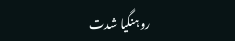روہنگیا شدت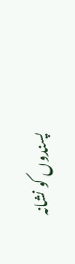پسندوں کو نشانہ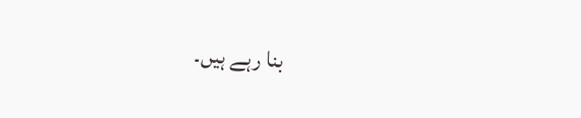بنا رہے ہیں۔